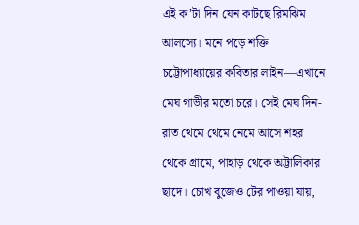এই ক’টা দিন যেন কাটছে রিমঝিম আলস্যে। মনে পড়ে শক্তি চট্টোপাধ্যায়ের কবিতার লাইন—এখানে মেঘ গাভীর মতো চরে। সেই মেঘ দিন-রাত থেমে থেমে নেমে আসে শহর থেকে গ্রামে, পাহাড় থেকে অট্টালিকার ছাদে। চোখ বুজেও টের পাওয়া যায়,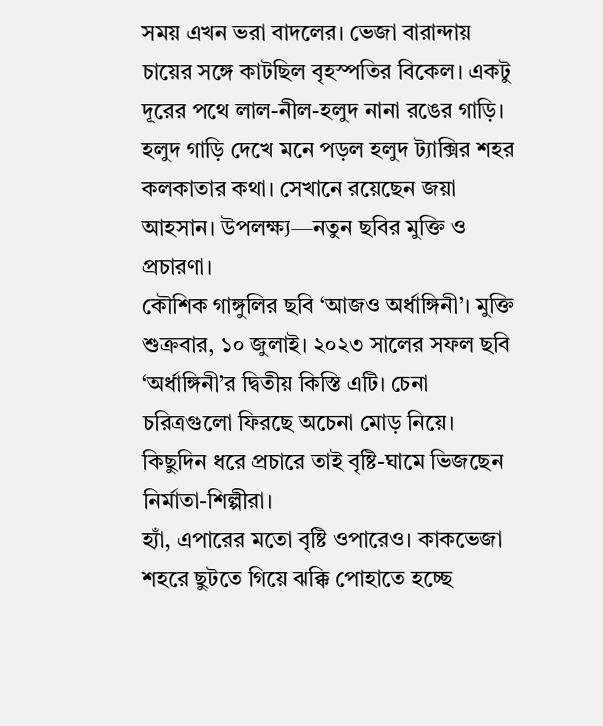সময় এখন ভরা বাদলের। ভেজা বারান্দায় চায়ের সঙ্গে কাটছিল বৃহস্পতির বিকেল। একটু দূরের পথে লাল-নীল-হলুদ নানা রঙের গাড়ি। হলুদ গাড়ি দেখে মনে পড়ল হলুদ ট্যাক্সির শহর কলকাতার কথা। সেখানে রয়েছেন জয়া আহসান। উপলক্ষ্য—নতুন ছবির মুক্তি ও প্রচারণা।
কৌশিক গাঙ্গুলির ছবি ‘আজও অর্ধাঙ্গিনী’। মুক্তি শুক্রবার, ১০ জুলাই। ২০২৩ সালের সফল ছবি ‘অর্ধাঙ্গিনী’র দ্বিতীয় কিস্তি এটি। চেনা চরিত্রগুলো ফিরছে অচেনা মোড় নিয়ে। কিছুদিন ধরে প্রচারে তাই বৃষ্টি-ঘামে ভিজছেন নির্মাতা-শিল্পীরা।
হ্যাঁ, এপারের মতো বৃষ্টি ওপারেও। কাকভেজা শহরে ছুটতে গিয়ে ঝক্কি পোহাতে হচ্ছে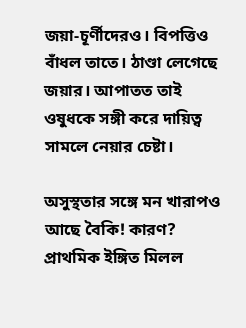জয়া-চূর্ণীদেরও। বিপত্তিও বাঁধল তাতে। ঠাণ্ডা লেগেছে জয়ার। আপাতত তাই ওষুধকে সঙ্গী করে দায়িত্ব সামলে নেয়ার চেষ্টা।

অসুস্থতার সঙ্গে মন খারাপও আছে বৈকি! কারণ? প্রাথমিক ইঙ্গিত মিলল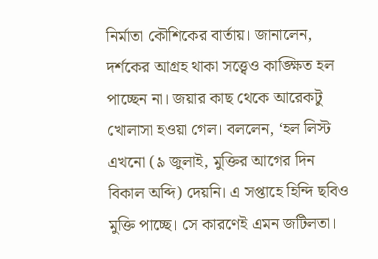নির্মাতা কৌশিকের বার্তায়। জানালেন, দর্শকের আগ্রহ থাকা সত্ত্বেও কাঙ্ক্ষিত হল পাচ্ছেন না। জয়ার কাছ থেকে আরেকটু খোলাসা হওয়া গেল। বললেন, ‘হল লিস্ট এখনো (৯ জুলাই, মুক্তির আগের দিন বিকাল অব্দি) দেয়নি। এ সপ্তাহে হিন্দি ছবিও মুক্তি পাচ্ছে। সে কারণেই এমন জটিলতা।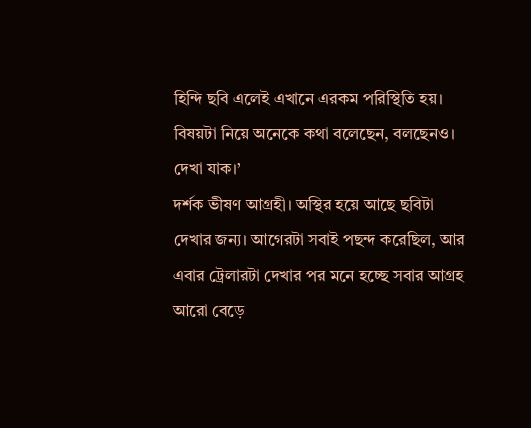হিন্দি ছবি এলেই এখানে এরকম পরিস্থিতি হয়। বিষয়টা নিয়ে অনেকে কথা বলেছেন, বলছেনও। দেখা যাক।’
দর্শক ভীষণ আগ্রহী। অস্থির হয়ে আছে ছবিটা দেখার জন্য। আগেরটা সবাই পছন্দ করেছিল, আর এবার ট্রেলারটা দেখার পর মনে হচ্ছে সবার আগ্রহ আরো বেড়ে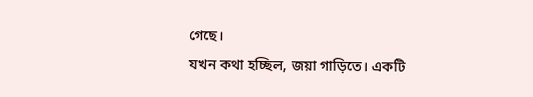গেছে।
যখন কথা হচ্ছিল, জয়া গাড়িতে। একটি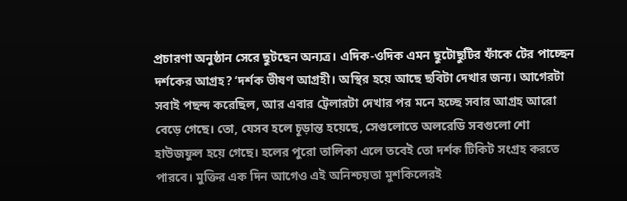প্রচারণা অনুষ্ঠান সেরে ছুটছেন অন্যত্র। এদিক-ওদিক এমন ছুটোছুটির ফাঁকে টের পাচ্ছেন দর্শকের আগ্রহ? ‘দর্শক ভীষণ আগ্রহী। অস্থির হয়ে আছে ছবিটা দেখার জন্য। আগেরটা সবাই পছন্দ করেছিল, আর এবার ট্রেলারটা দেখার পর মনে হচ্ছে সবার আগ্রহ আরো বেড়ে গেছে। তো, যেসব হলে চূড়ান্ত হয়েছে, সেগুলোতে অলরেডি সবগুলো শো হাউজফুল হয়ে গেছে। হলের পুরো তালিকা এলে তবেই তো দর্শক টিকিট সংগ্রহ করতে পারবে। মুক্তির এক দিন আগেও এই অনিশ্চয়তা মুশকিলেরই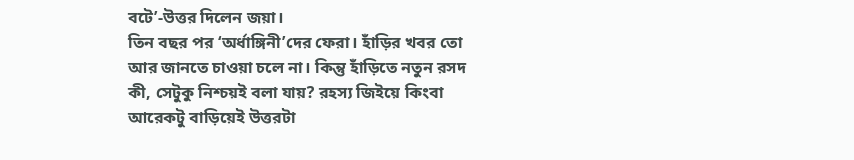বটে’-উত্তর দিলেন জয়া।
তিন বছর পর ‘অর্ধাঙ্গিনী’দের ফেরা। হাঁড়ির খবর তো আর জানতে চাওয়া চলে না। কিন্তু হাঁড়িতে নতুন রসদ কী, সেটুকু নিশ্চয়ই বলা যায়? রহস্য জিইয়ে কিংবা আরেকটু বাড়িয়েই উত্তরটা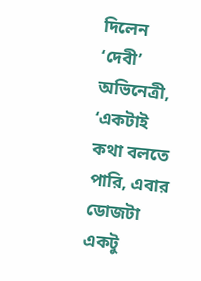দিলেন ‘দেবী’ অভিনেত্রী, ‘একটাই কথা বলতে পারি, এবার ডোজটা একটু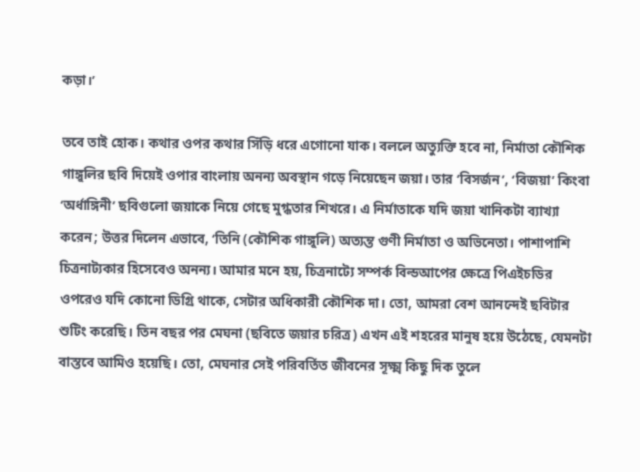কড়া।’

তবে তাই হোক। কথার ওপর কথার সিঁড়ি ধরে এগোনো যাক। বললে অত্যুক্তি হবে না, নির্মাতা কৌশিক গাঙ্গুলির ছবি দিয়েই ওপার বাংলায় অনন্য অবস্থান গড়ে নিয়েছেন জয়া। তার ‘বিসর্জন’, ‘বিজয়া’ কিংবা ‘অর্ধাঙ্গিনী’ ছবিগুলো জয়াকে নিয়ে গেছে মুগ্ধতার শিখরে। এ নির্মাতাকে যদি জয়া খানিকটা ব্যাখ্যা করেন; উত্তর দিলেন এভাবে, ‘তিনি (কৌশিক গাঙ্গুলি) অত্যন্ত গুণী নির্মাতা ও অভিনেতা। পাশাপাশি চিত্রনাট্যকার হিসেবেও অনন্য। আমার মনে হয়, চিত্রনাট্যে সম্পর্ক বিল্ডআপের ক্ষেত্রে পিএইচডির ওপরেও যদি কোনো ডিগ্রি থাকে, সেটার অধিকারী কৌশিক দা। তো, আমরা বেশ আনন্দেই ছবিটার শুটিং করেছি। তিন বছর পর মেঘনা (ছবিতে জয়ার চরিত্র) এখন এই শহরের মানুষ হয়ে উঠেছে, যেমনটা বাস্তবে আমিও হয়েছি। তো, মেঘনার সেই পরিবর্তিত জীবনের সূক্ষ্ম কিছু দিক তুলে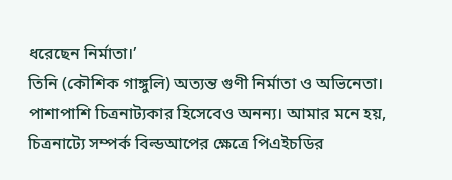ধরেছেন নির্মাতা।’
তিনি (কৌশিক গাঙ্গুলি) অত্যন্ত গুণী নির্মাতা ও অভিনেতা। পাশাপাশি চিত্রনাট্যকার হিসেবেও অনন্য। আমার মনে হয়, চিত্রনাট্যে সম্পর্ক বিল্ডআপের ক্ষেত্রে পিএইচডির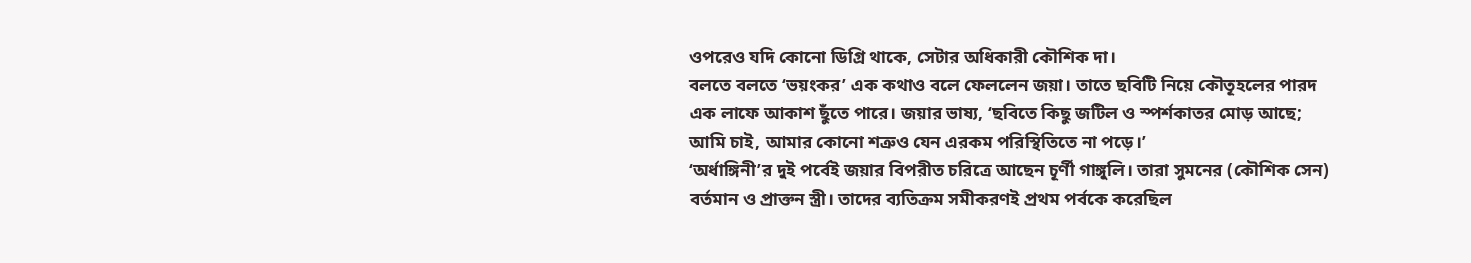ওপরেও যদি কোনো ডিগ্রি থাকে, সেটার অধিকারী কৌশিক দা।
বলতে বলতে ‘ভয়ংকর’ এক কথাও বলে ফেললেন জয়া। তাতে ছবিটি নিয়ে কৌতূহলের পারদ এক লাফে আকাশ ছুঁতে পারে। জয়ার ভাষ্য, ‘ছবিতে কিছু জটিল ও স্পর্শকাতর মোড় আছে; আমি চাই, আমার কোনো শত্রুও যেন এরকম পরিস্থিতিতে না পড়ে।’
‘অর্ধাঙ্গিনী’র দুই পর্বেই জয়ার বিপরীত চরিত্রে আছেন চূর্ণী গাঙ্গুলি। তারা সুমনের (কৌশিক সেন) বর্তমান ও প্রাক্তন স্ত্রী। তাদের ব্যতিক্রম সমীকরণই প্রথম পর্বকে করেছিল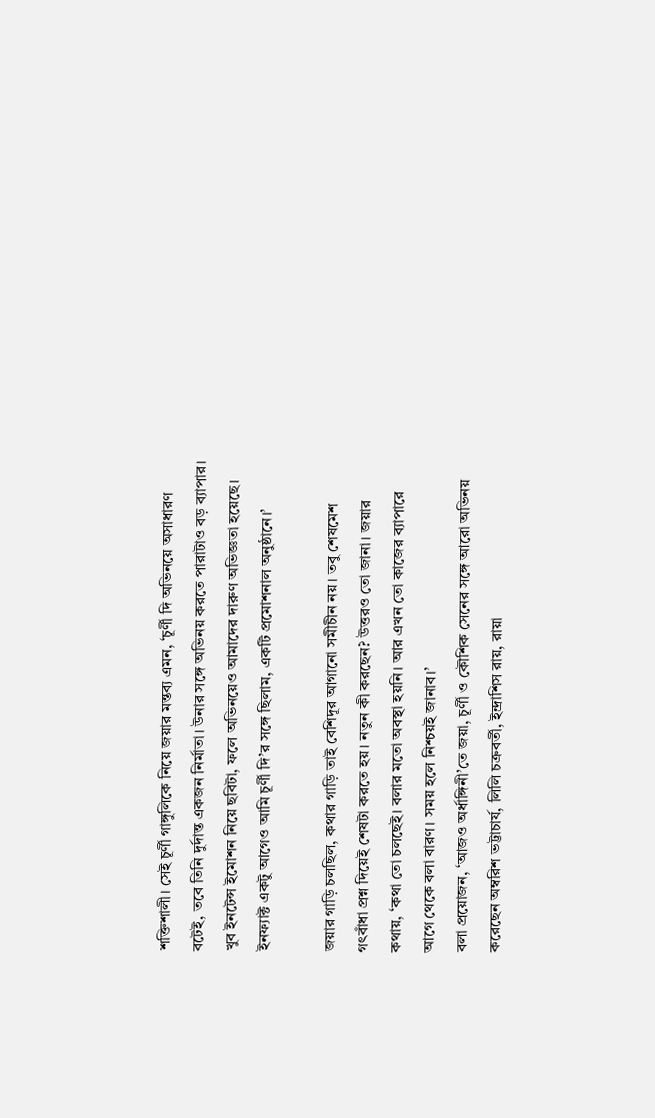শক্তিশালী। সেই চূর্ণী গাঙ্গুলিকে নিয়ে জয়ার মন্তব্য এমন, ‘চূর্ণী দি অভিনয়ে অসাধারণ বটেই, তবে তিনি দুর্দান্ত একজন নির্মাতা। উনার সঙ্গে অভিনয় করতে পারাটাও বড় ব্যাপার। খুব ইনটেন্স ইমোশন নিয়ে ছবিটা, ফলে অভিনয়েও আমাদের দারুণ অভিজ্ঞতা হয়েছে। ইনফ্যাক্ট একটু আগেও আমি চূর্ণী দি’র সঙ্গে ছিলাম, একটি প্রমোশনাল অনুষ্ঠানে।’

জয়ার গাড়ি চলছিল, কথার গাড়ি তাই বেশিদূর আগানো সমীচীন নয়। তবু শেষমেশ গৎবাঁধা প্রশ্ন দিয়েই শেষটা করতে হয়। নতুন কী করছেন? উত্তরও তো জানা। জয়ার কথায়, ‘কথা তো চলছেই। বলার মতো অবস্থা হয়নি। আর এখন তো কাজের ব্যাপারে আগে থেকে বলা বারণ। সময় হলে নিশ্চয়ই জানাব।’
বলা প্রয়োজন, ‘আজও অর্ধাঙ্গিনী’তে জয়া, চূর্ণী ও কৌশিক সেনের সঙ্গে আরো অভিনয় করেছেন অম্বরিশ ভট্টাচার্য, লিলি চক্রবর্তী, ইন্দ্রাশিস রায়, রায়া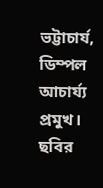ভট্টাচার্য, ডিম্পল আচার্য্য প্রমুখ। ছবির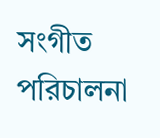সংগীত পরিচালনা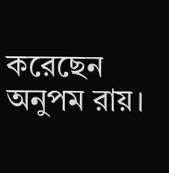করেছেন অনুপম রায়।